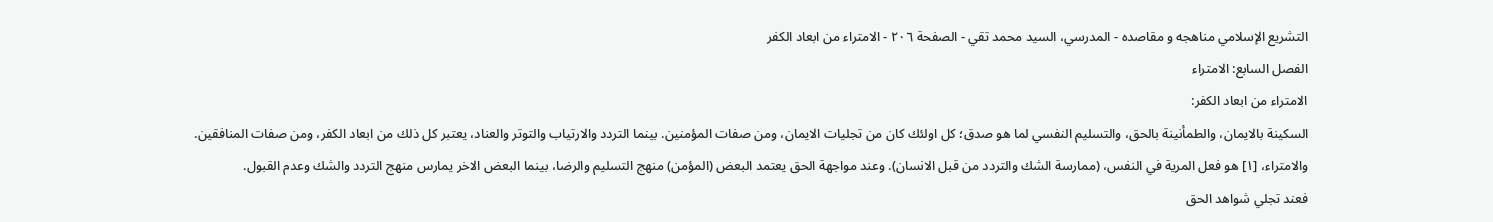التشريع الإسلامي مناهجه و مقاصده - المدرسي، السيد محمد تقي - الصفحة ٢٠٦ - الامتراء من ابعاد الكفر
الفصل السابع: الامتراء
الامتراء من ابعاد الكفر:
السكينة بالايمان، والطمأنينة بالحق، والتسليم النفسي لما هو صدق؛ كل اولئك كان من تجليات الايمان، ومن صفات المؤمنين. بينما التردد والارتياب والتوتر والعناد، يعتبر كل ذلك من ابعاد الكفر، ومن صفات المنافقين.
والامتراء، [١] هو فعل المرية في النفس، (ممارسة الشك والتردد من قبل الانسان). وعند مواجهة الحق يعتمد البعض (المؤمن) منهج التسليم والرضا، بينما البعض الاخر يمارس منهج التردد والشك وعدم القبول.
فعند تجلي شواهد الحق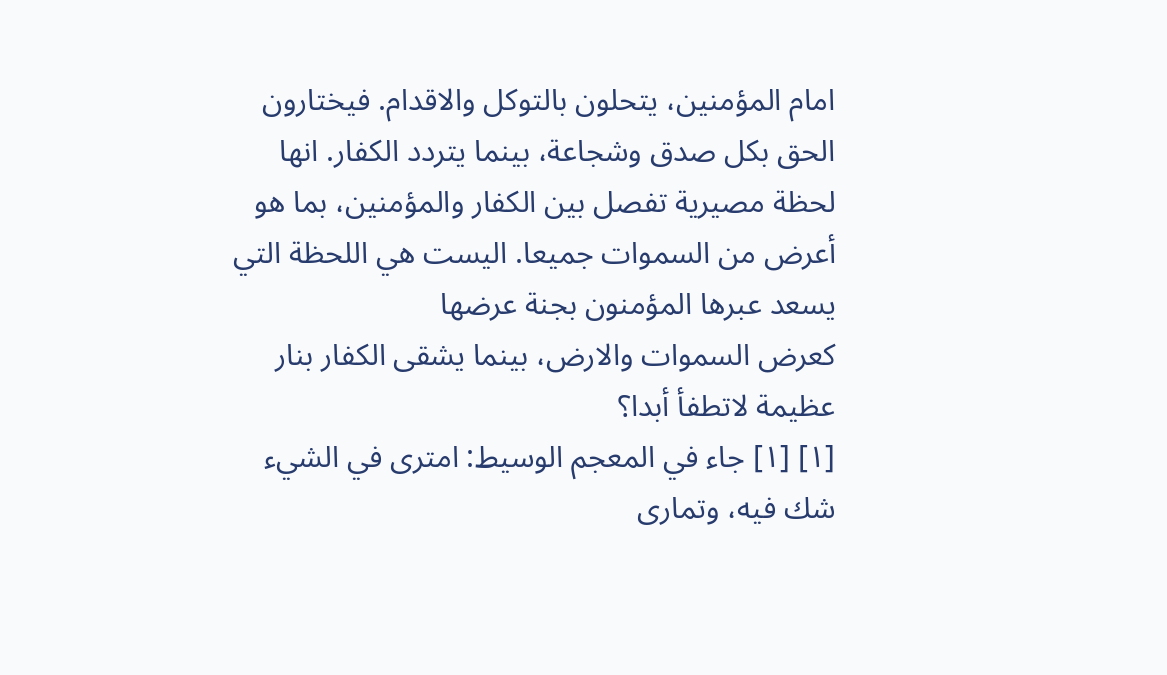امام المؤمنين، يتحلون بالتوكل والاقدام. فيختارون الحق بكل صدق وشجاعة، بينما يتردد الكفار. انها لحظة مصيرية تفصل بين الكفار والمؤمنين، بما هو أعرض من السموات جميعا. اليست هي اللحظة التي يسعد عبرها المؤمنون بجنة عرضها
كعرض السموات والارض، بينما يشقى الكفار بنار عظيمة لاتطفأ أبدا؟
[١] [١] جاء في المعجم الوسيط: امترى في الشيء شك فيه، وتمارى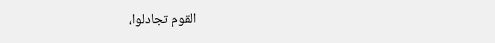القوم تجادلوا،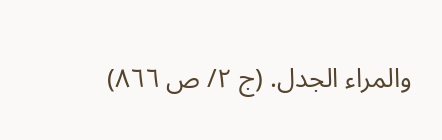والمراء الجدل. (ج ٢/ ص ٨٦٦)